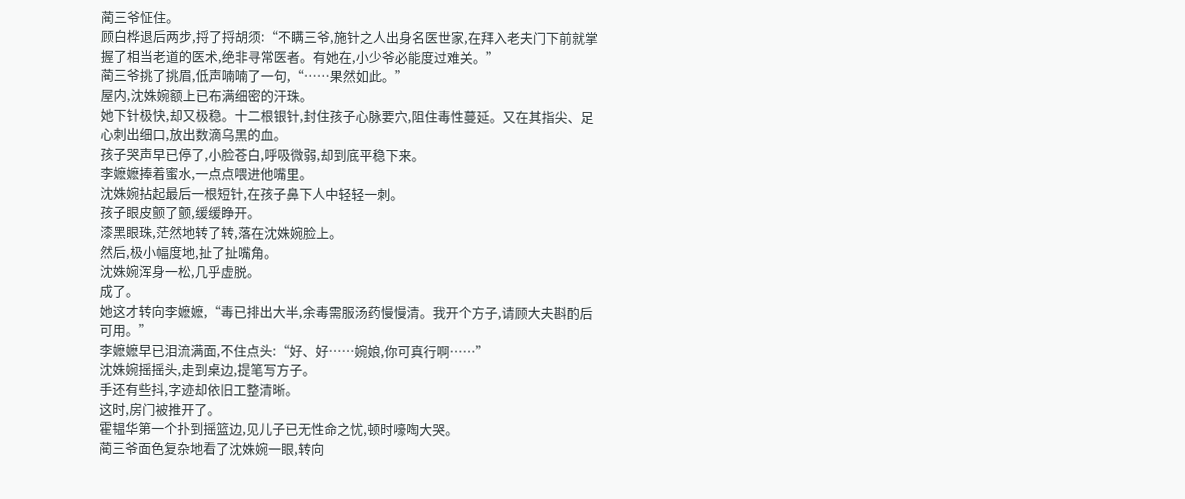蔺三爷怔住。
顾白桦退后两步,捋了捋胡须:“不瞒三爷,施针之人出身名医世家,在拜入老夫门下前就掌握了相当老道的医术,绝非寻常医者。有她在,小少爷必能度过难关。”
蔺三爷挑了挑眉,低声喃喃了一句,“……果然如此。”
屋内,沈姝婉额上已布满细密的汗珠。
她下针极快,却又极稳。十二根银针,封住孩子心脉要穴,阻住毒性蔓延。又在其指尖、足心刺出细口,放出数滴乌黑的血。
孩子哭声早已停了,小脸苍白,呼吸微弱,却到底平稳下来。
李嬷嬷捧着蜜水,一点点喂进他嘴里。
沈姝婉拈起最后一根短针,在孩子鼻下人中轻轻一刺。
孩子眼皮颤了颤,缓缓睁开。
漆黑眼珠,茫然地转了转,落在沈姝婉脸上。
然后,极小幅度地,扯了扯嘴角。
沈姝婉浑身一松,几乎虚脱。
成了。
她这才转向李嬷嬷,“毒已排出大半,余毒需服汤药慢慢清。我开个方子,请顾大夫斟酌后可用。”
李嬷嬷早已泪流满面,不住点头:“好、好……婉娘,你可真行啊……”
沈姝婉摇摇头,走到桌边,提笔写方子。
手还有些抖,字迹却依旧工整清晰。
这时,房门被推开了。
霍韫华第一个扑到摇篮边,见儿子已无性命之忧,顿时嚎啕大哭。
蔺三爷面色复杂地看了沈姝婉一眼,转向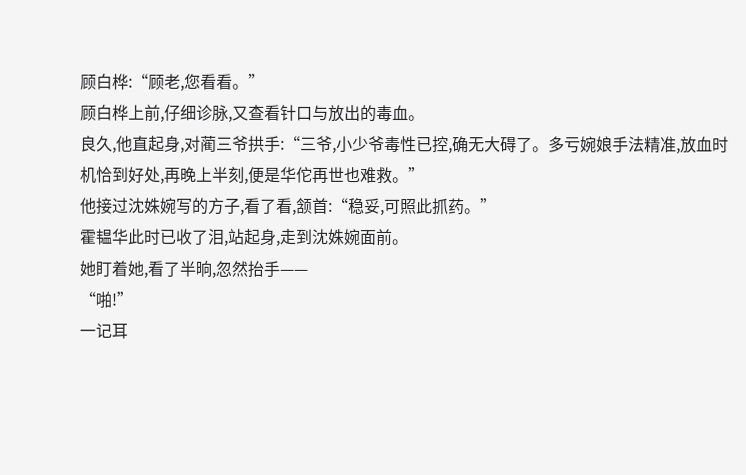顾白桦:“顾老,您看看。”
顾白桦上前,仔细诊脉,又查看针口与放出的毒血。
良久,他直起身,对蔺三爷拱手:“三爷,小少爷毒性已控,确无大碍了。多亏婉娘手法精准,放血时机恰到好处,再晚上半刻,便是华佗再世也难救。”
他接过沈姝婉写的方子,看了看,颔首:“稳妥,可照此抓药。”
霍韫华此时已收了泪,站起身,走到沈姝婉面前。
她盯着她,看了半晌,忽然抬手——
“啪!”
一记耳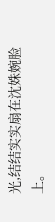光,结结实实扇在沈姝婉脸上。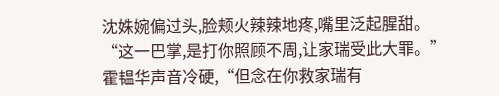沈姝婉偏过头,脸颊火辣辣地疼,嘴里泛起腥甜。
“这一巴掌,是打你照顾不周,让家瑞受此大罪。”
霍韫华声音冷硬,“但念在你救家瑞有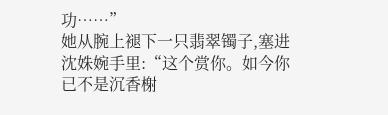功……”
她从腕上褪下一只翡翠镯子,塞进沈姝婉手里:“这个赏你。如今你已不是沉香榭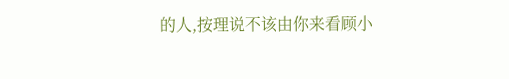的人,按理说不该由你来看顾小